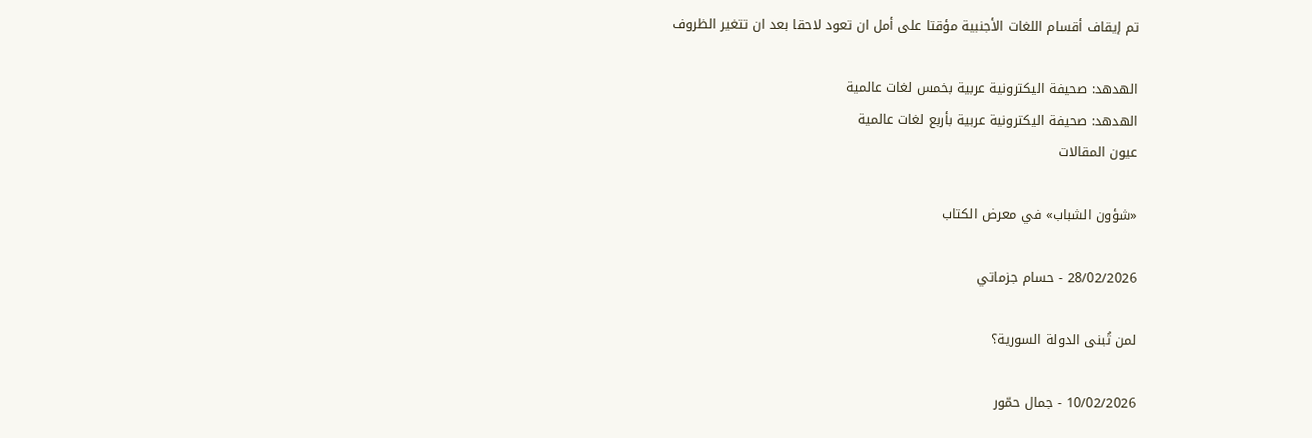تم إيقاف أقسام اللغات الأجنبية مؤقتا على أمل ان تعود لاحقا بعد ان تتغير الظروف

الهدهد: صحيفة اليكترونية عربية بخمس لغات عالمية
الهدهد: صحيفة اليكترونية عربية بأربع لغات عالمية
عيون المقالات

«شؤون الشباب» في معرض الكتاب

28/02/2026 - حسام جزماتي

لمن تُبنى الدولة السورية؟

10/02/2026 - جمال حمّور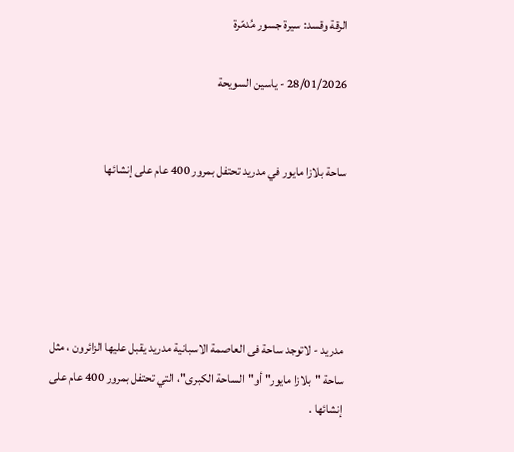الرقة وقسد: سيرة جسور مُدمّرة

28/01/2026 - ياسين السويحة


ساحة بلازا مايور في مدريد تحتفل بمرور 400 عام على إنشائها





مدريد - لاتوجد ساحة فى العاصمة الاسبانية مدريد يقبل عليها الزائرون ، مثل ساحة "بلازا مايور" أو"الساحة الكبرى"، التي تحتفل بمرور 400 عام على إنشائها .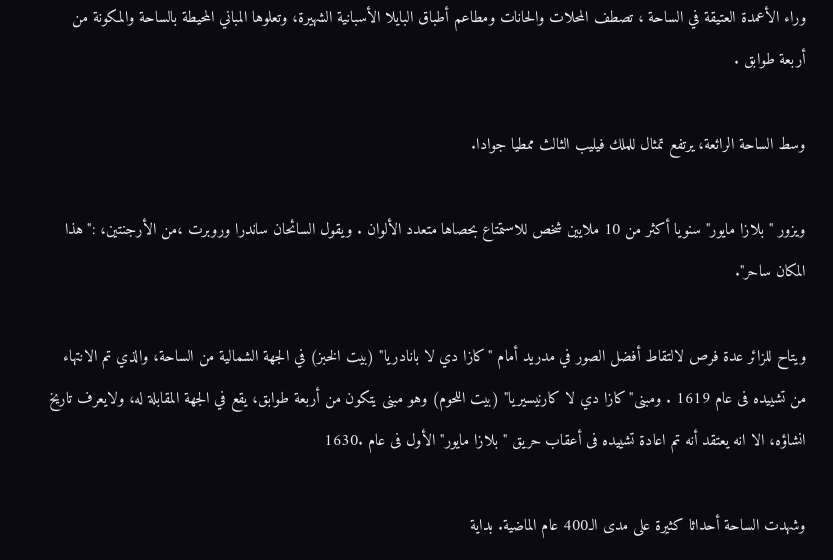وراء الأعمدة العتيقة في الساحة ، تصطف المحلات والحانات ومطاعم أطباق البايلا الأسبانية الشهيرة، وتعلوها المباني المحيطة بالساحة والمكونة من أربعة طوابق .

وسط الساحة الرائعة، يرتفع تمثال للملك فيليب الثالث ممطيا جوادا.

ويزور "بلازا مايور" سنويا أكثر من 10 ملايين شخص للاستمتاع بحصاها متعدد الألوان . ويقول السائحان ساندرا وروبرت ،من الأرجنتين، :"هذا المكان ساحر".

ويتاح للزائر عدة فرص لالتقاط أفضل الصور في مدريد أمام "كازا دي لا بانادريا" (بيت الخبز) في الجهة الشمالية من الساحة، والذي تم الانتهاء من تشييده فى عام 1619 . ومبنى"كازا دي لا كارنيسيريا" (بيت اللحوم) وهو مبنى يتكون من أربعة طوابق، يقع في الجهة المقابلة له، ولايعرف تاريخ انشاؤه، الا انه يعتقد أنه تم اعادة تشييده فى أعقاب حريق "بلازا مايور" الأول فى عام .1630

وشهدت الساحة أحداثا كثيرة على مدى الـ400 عام الماضية. بداية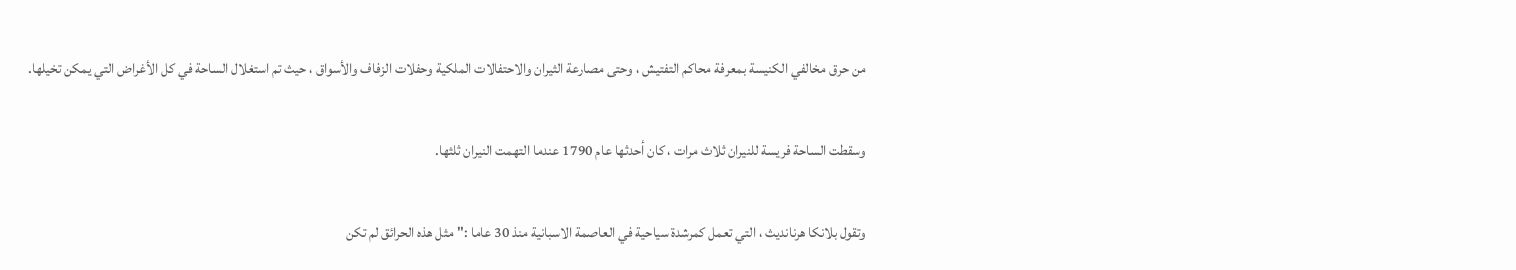من حرق مخالفي الكنيسة بمعرفة محاكم التفتيش ، وحتى مصارعة الثيران والاحتفالات الملكية وحفلات الزفاف والأسواق ، حيث تم استغلال الساحة في كل الأغراض التي يمكن تخيلها.

وسقطت الساحة فريسة للنيران ثلاث مرات ، كان أحدثها عام 1790 عندما التهمت النيران ثلثها.

وتقول بلانكا هرنانديث ، التي تعمل كمرشدة سياحية في العاصمة الاسبانية منذ 30 عاما :"مثل هذه الحرائق لم تكن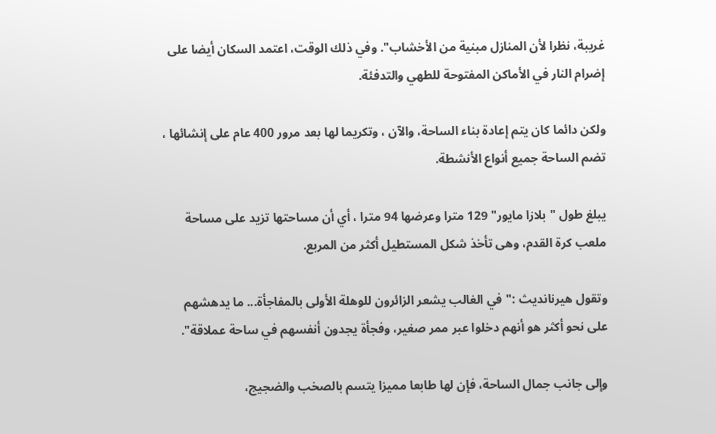غريبة، نظرا لأن المنازل مبنية من الأخشاب". وفي ذلك الوقت، اعتمد السكان أيضا على إضرام النار في الأماكن المفتوحة للطهي والتدفئة.

ولكن دائما كان يتم إعادة بناء الساحة، والآن ، وتكريما لها بعد مرور 400 عام على إنشائها ، تضم الساحة جميع أنواع الأنشطة.

يبلغ طول "بلازا مايور" 129 مترا وعرضها 94 مترا ، أي أن مساحتها تزيد على مساحة ملعب كرة القدم، وهى تأخذ شكل المستطيل أكثر من المربع.

وتقول هيرنانديث :"في الغالب يشعر الزائرون للوهلة الأولى بالمفاجأة... ما يدهشهم على نحو أكثر هو أنهم دخلوا عبر ممر صغير، وفجأة يجدون أنفسهم في ساحة عملاقة".

وإلى جانب جمال الساحة، فإن لها طابعا مميزا يتسم بالصخب والضجيج،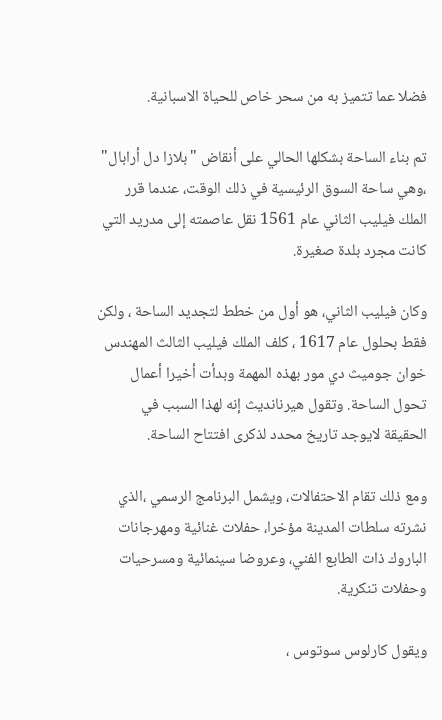فضلا عما تتميز به من سحر خاص للحياة الاسبانية.

تم بناء الساحة بشكلها الحالي على أنقاض "بلازا دل أرابال" ،وهي ساحة السوق الرئيسية في ذلك الوقت، عندما قرر الملك فيليب الثاني عام 1561 نقل عاصمته إلى مدريد التي كانت مجرد بلدة صغيرة.

وكان فيليب الثاني، هو أول من خطط لتجديد الساحة ، ولكن فقط بحلول عام 1617 ، كلف الملك فيليب الثالث المهندس خوان جوميث دي مور بهذه المهمة وبدأت أخيرا أعمال تحول الساحة. وتقول هيرنانديث إنه لهذا السبب في الحقيقة لايوجد تاريخ محدد لذكرى افتتاح الساحة.

ومع ذلك تقام الاحتفالات، ويشمل البرنامج الرسمي ،الذي نشرته سلطات المدينة مؤخرا، حفلات غنائية ومهرجانات الباروك ذات الطابع الفني، وعروضا سينمائية ومسرحيات وحفلات تنكرية.

ويقول كارلوس سوتوس ،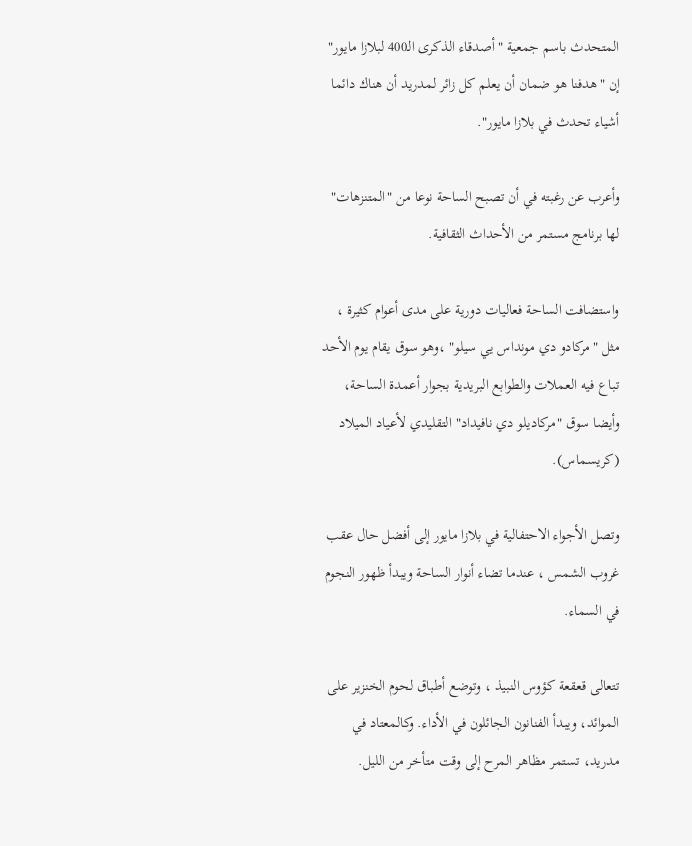المتحدث باسم جمعية "أصدقاء الذكرى الـ400 لبلازا مايور" إن "هدفنا هو ضمان أن يعلم كل زائر لمدريد أن هناك دائما أشياء تحدث في بلازا مايور".

وأعرب عن رغبته في أن تصبح الساحة نوعا من "المتنزهات" لها برنامج مستمر من الأحداث الثقافية.

واستضافت الساحة فعاليات دورية على مدى أعوام كثيرة ، مثل "مركادو دي مونداس يي سيلو" ،وهو سوق يقام يوم الأحد تباع فيه العملات والطوابع البريدية بجوار أعمدة الساحة، وأيضا سوق "مركاديلو دي نافيداد" التقليدي لأعياد الميلاد (كريسماس).

وتصل الأجواء الاحتفالية في بلازا مايور إلى أفضل حال عقب غروب الشمس ، عندما تضاء أنوار الساحة ويبدأ ظهور النجوم في السماء.

تتعالى قعقعة كؤوس النبيذ ، وتوضع أطباق لحوم الخنزير على الموائد، ويبدأ الفنانون الجائلون في الأداء. وكالمعتاد في مدريد، تستمر مظاهر المرح إلى وقت متأخر من الليل.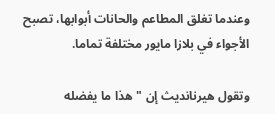وعندما تغلق المطاعم والحانات أبوابها، تصبح الأجواء في بلازا مايور مختلفة تماما.

وتقول هيرنانديث إن "هذا ما يفضله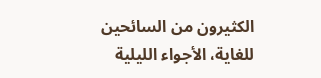الكثيرون من السائحين للغاية، الأجواء الليلية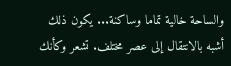والساحة خالية تماما وساكنة... يكون ذلك أشبه بالانتقال إلى عصر مختلف. تشعر وكأنك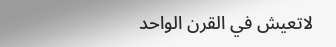لاتعيش في القرن الواحد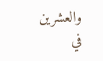والعشرين في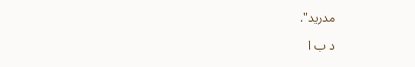مدريد".

د ب ا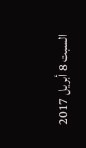السبت 8 أبريل 2017